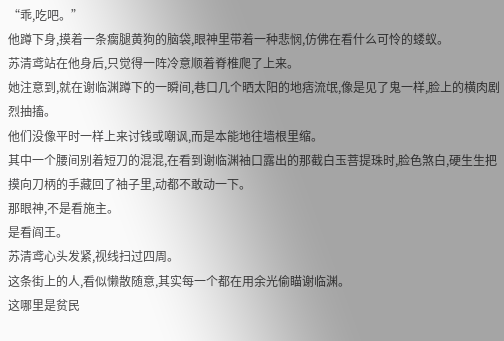“乖,吃吧。”
他蹲下身,摸着一条瘸腿黄狗的脑袋,眼神里带着一种悲悯,仿佛在看什么可怜的蝼蚁。
苏清鸢站在他身后,只觉得一阵冷意顺着脊椎爬了上来。
她注意到,就在谢临渊蹲下的一瞬间,巷口几个晒太阳的地痞流氓,像是见了鬼一样,脸上的横肉剧烈抽搐。
他们没像平时一样上来讨钱或嘲讽,而是本能地往墙根里缩。
其中一个腰间别着短刀的混混,在看到谢临渊袖口露出的那截白玉菩提珠时,脸色煞白,硬生生把摸向刀柄的手藏回了袖子里,动都不敢动一下。
那眼神,不是看施主。
是看阎王。
苏清鸢心头发紧,视线扫过四周。
这条街上的人,看似懒散随意,其实每一个都在用余光偷瞄谢临渊。
这哪里是贫民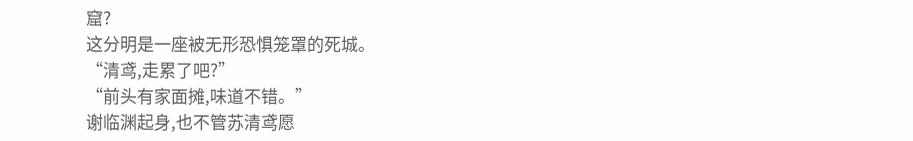窟?
这分明是一座被无形恐惧笼罩的死城。
“清鸢,走累了吧?”
“前头有家面摊,味道不错。”
谢临渊起身,也不管苏清鸢愿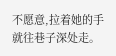不愿意,拉着她的手就往巷子深处走。